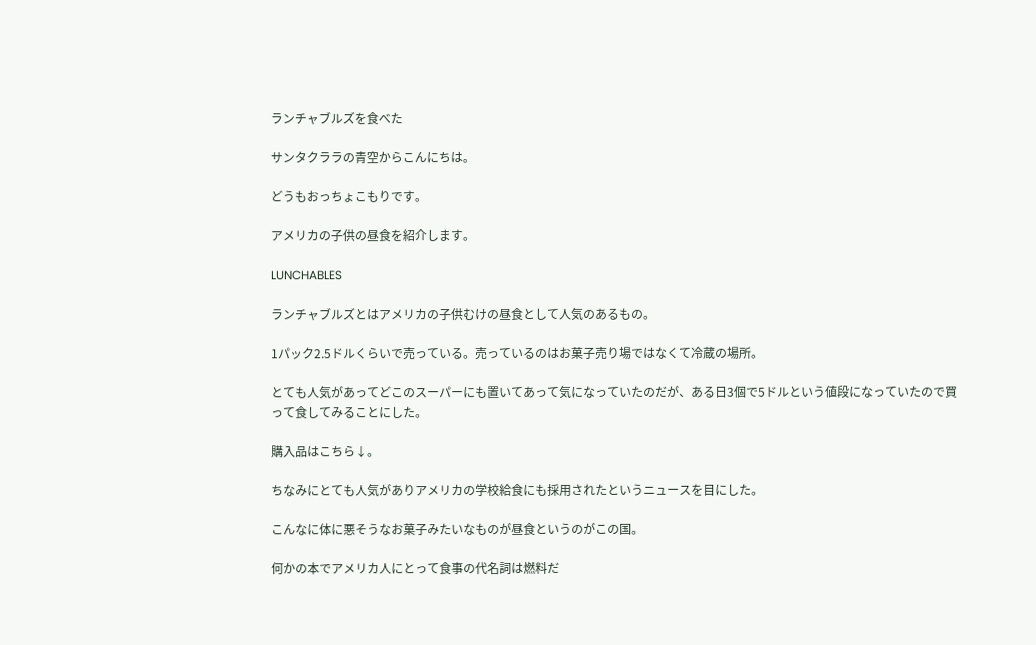ランチャブルズを食べた

サンタクララの青空からこんにちは。

どうもおっちょこもりです。

アメリカの子供の昼食を紹介します。

LUNCHABLES

ランチャブルズとはアメリカの子供むけの昼食として人気のあるもの。

1パック2.5ドルくらいで売っている。売っているのはお菓子売り場ではなくて冷蔵の場所。

とても人気があってどこのスーパーにも置いてあって気になっていたのだが、ある日3個で5ドルという値段になっていたので買って食してみることにした。

購入品はこちら↓。

ちなみにとても人気がありアメリカの学校給食にも採用されたというニュースを目にした。

こんなに体に悪そうなお菓子みたいなものが昼食というのがこの国。

何かの本でアメリカ人にとって食事の代名詞は燃料だ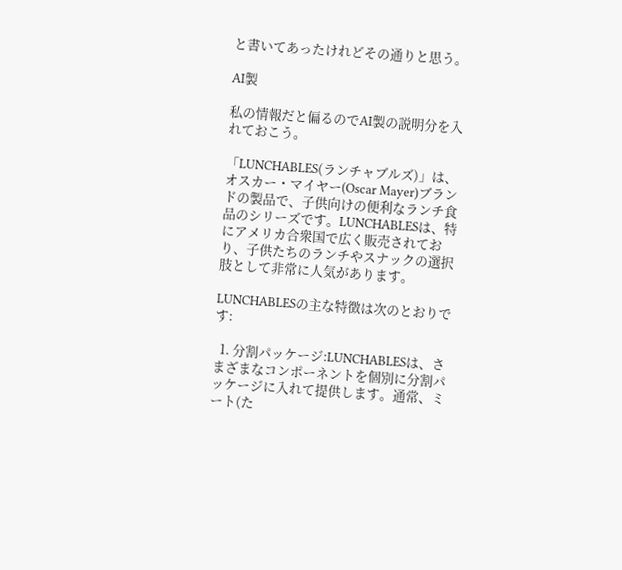と書いてあったけれどその通りと思う。

AI製

私の情報だと偏るのでAI製の説明分を入れておこう。

「LUNCHABLES(ランチャブルズ)」は、オスカー・マイヤー(Oscar Mayer)ブランドの製品で、子供向けの便利なランチ食品のシリーズです。LUNCHABLESは、特にアメリカ合衆国で広く販売されており、子供たちのランチやスナックの選択肢として非常に人気があります。

LUNCHABLESの主な特徴は次のとおりです:

  1. 分割パッケージ:LUNCHABLESは、さまざまなコンポーネントを個別に分割パッケージに入れて提供します。通常、ミート(た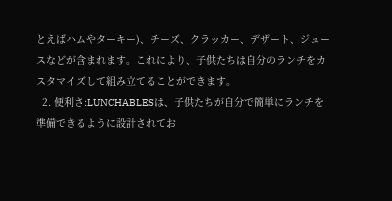とえばハムやターキー)、チーズ、クラッカー、デザート、ジュースなどが含まれます。これにより、子供たちは自分のランチをカスタマイズして組み立てることができます。
  2. 便利さ:LUNCHABLESは、子供たちが自分で簡単にランチを準備できるように設計されてお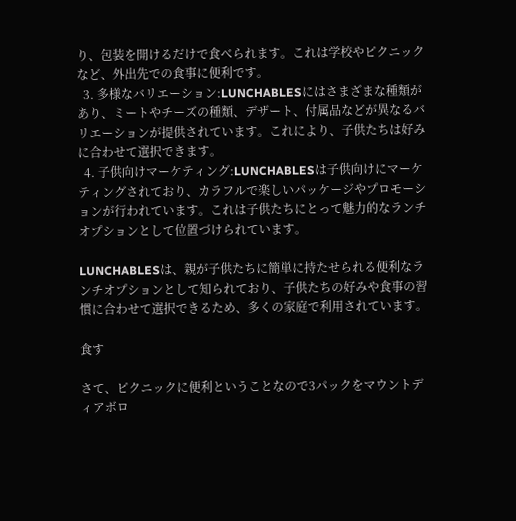り、包装を開けるだけで食べられます。これは学校やピクニックなど、外出先での食事に便利です。
  3. 多様なバリエーション:LUNCHABLESにはさまざまな種類があり、ミートやチーズの種類、デザート、付属品などが異なるバリエーションが提供されています。これにより、子供たちは好みに合わせて選択できます。
  4. 子供向けマーケティング:LUNCHABLESは子供向けにマーケティングされており、カラフルで楽しいパッケージやプロモーションが行われています。これは子供たちにとって魅力的なランチオプションとして位置づけられています。

LUNCHABLESは、親が子供たちに簡単に持たせられる便利なランチオプションとして知られており、子供たちの好みや食事の習慣に合わせて選択できるため、多くの家庭で利用されています。

食す

さて、ピクニックに便利ということなので3パックをマウントディアボロ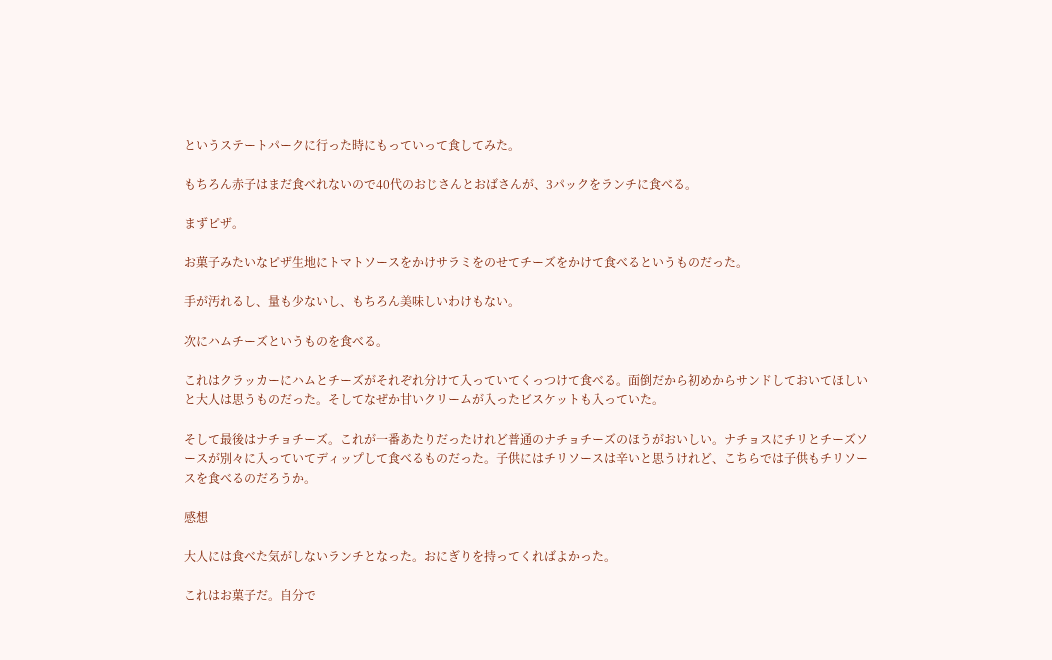というステートパークに行った時にもっていって食してみた。

もちろん赤子はまだ食べれないので40代のおじさんとおばさんが、3パックをランチに食べる。

まずピザ。

お菓子みたいなピザ生地にトマトソースをかけサラミをのせてチーズをかけて食べるというものだった。

手が汚れるし、量も少ないし、もちろん美味しいわけもない。

次にハムチーズというものを食べる。

これはクラッカーにハムとチーズがそれぞれ分けて入っていてくっつけて食べる。面倒だから初めからサンドしておいてほしいと大人は思うものだった。そしてなぜか甘いクリームが入ったビスケットも入っていた。

そして最後はナチョチーズ。これが一番あたりだったけれど普通のナチョチーズのほうがおいしい。ナチョスにチリとチーズソースが別々に入っていてディップして食べるものだった。子供にはチリソースは辛いと思うけれど、こちらでは子供もチリソースを食べるのだろうか。

感想

大人には食べた気がしないランチとなった。おにぎりを持ってくればよかった。

これはお菓子だ。自分で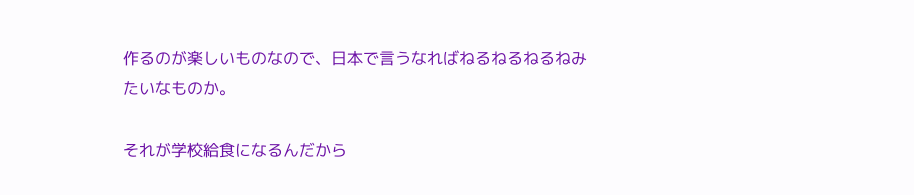作るのが楽しいものなので、日本で言うなればねるねるねるねみたいなものか。

それが学校給食になるんだから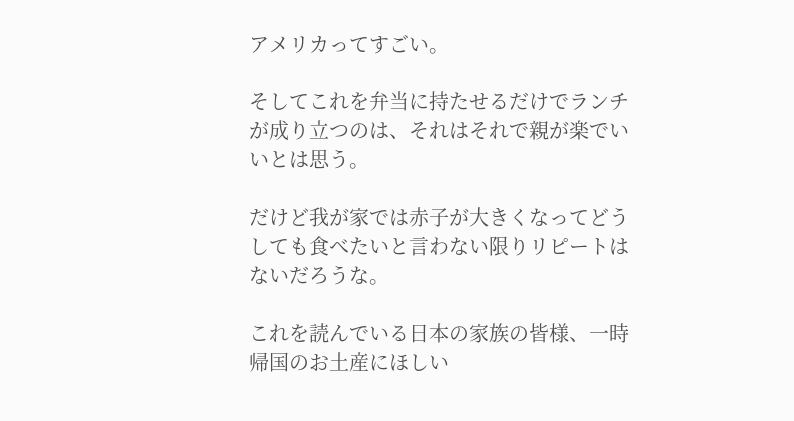アメリカってすごい。

そしてこれを弁当に持たせるだけでランチが成り立つのは、それはそれで親が楽でいいとは思う。

だけど我が家では赤子が大きくなってどうしても食べたいと言わない限りリピートはないだろうな。

これを読んでいる日本の家族の皆様、一時帰国のお土産にほしい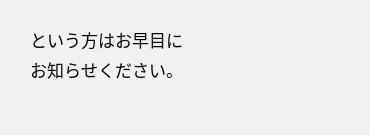という方はお早目にお知らせください。